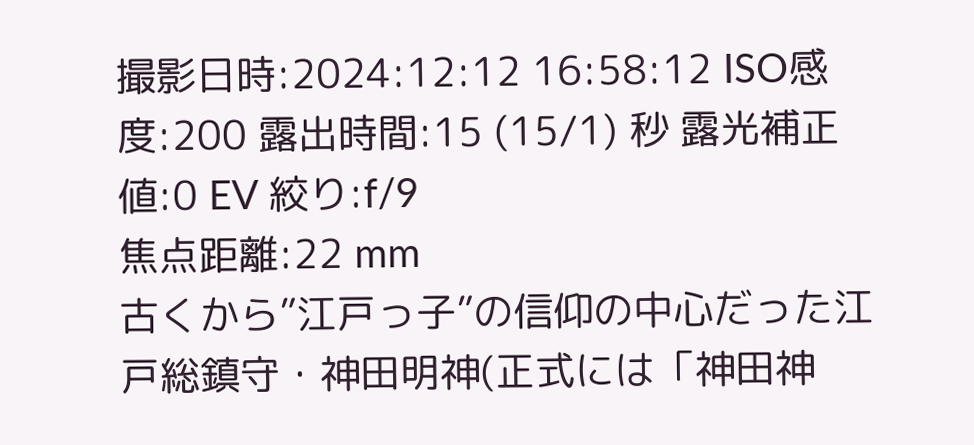撮影日時:2024:12:12 16:58:12 ISO感度:200 露出時間:15 (15/1) 秒 露光補正値:0 EV 絞り:f/9
焦点距離:22 mm
古くから”江戸っ子”の信仰の中心だった江戸総鎮守・神田明神(正式には「神田神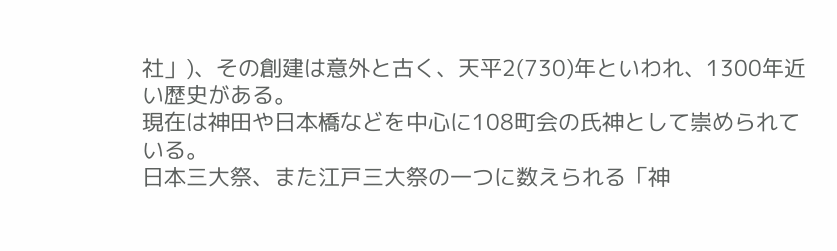社」)、その創建は意外と古く、天平2(730)年といわれ、1300年近い歴史がある。
現在は神田や日本橋などを中心に108町会の氏神として崇められている。
日本三大祭、また江戸三大祭の一つに数えられる「神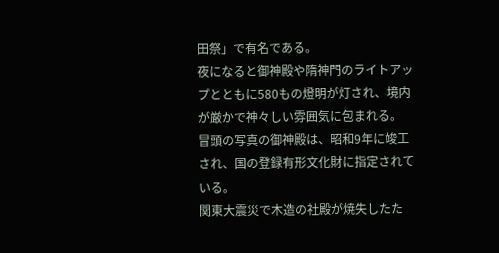田祭」で有名である。
夜になると御神殿や隋神門のライトアップとともに580もの燈明が灯され、境内が厳かで神々しい雰囲気に包まれる。
冒頭の写真の御神殿は、昭和9年に竣工され、国の登録有形文化財に指定されている。
関東大震災で木造の社殿が焼失したた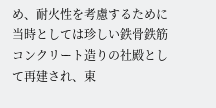め、耐火性を考慮するために当時としては珍しい鉄骨鉄筋コンクリート造りの社殿として再建され、東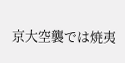京大空襲では焼夷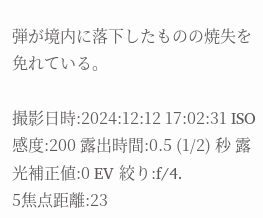弾が境内に落下したものの焼失を免れている。

撮影日時:2024:12:12 17:02:31 ISO感度:200 露出時間:0.5 (1/2) 秒 露光補正値:0 EV 絞り:f/4.
5焦点距離:23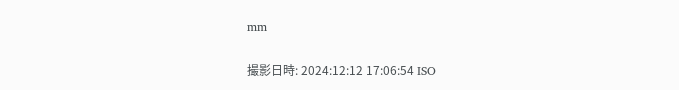mm

撮影日時: 2024:12:12 17:06:54 ISO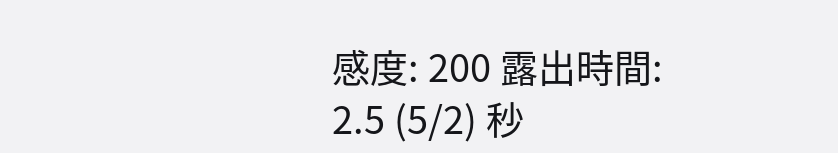感度: 200 露出時間: 2.5 (5/2) 秒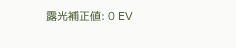露光補正値: 0 EV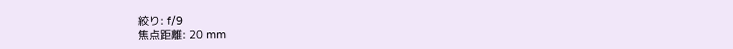絞り: f/9
焦点距離: 20 mm